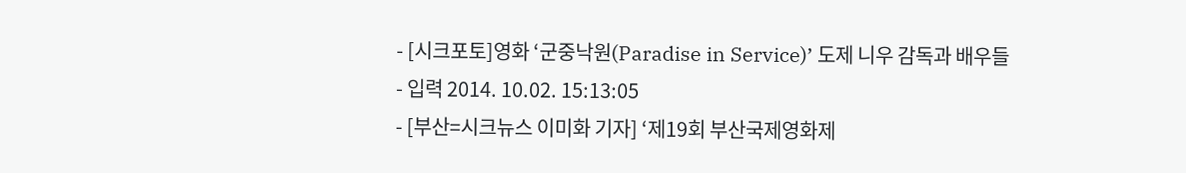- [시크포토]영화 ‘군중낙원(Paradise in Service)’ 도제 니우 감독과 배우들
- 입력 2014. 10.02. 15:13:05
- [부산=시크뉴스 이미화 기자] ‘제19회 부산국제영화제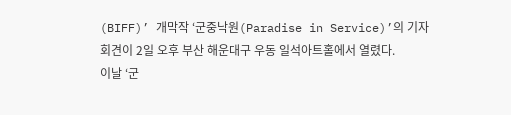(BIFF)’ 개막작 ‘군중낙원(Paradise in Service)’의 기자회견이 2일 오후 부산 해운대구 우동 일석아트홀에서 열렸다.
이날 ‘군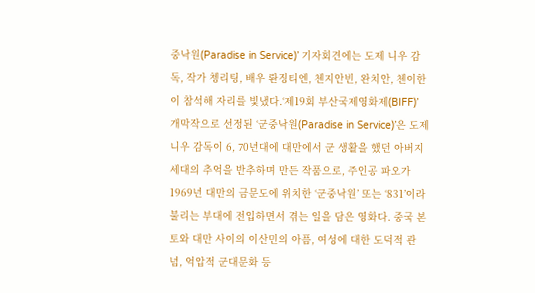중낙원(Paradise in Service)’ 기자회견에는 도제 니우 감독, 작가 쳉리팅, 배우 롼징티엔, 첸지안빈, 완치안, 첸이한이 참석해 자리를 빛냈다.‘제19회 부산국제영화제(BIFF)’ 개막작으로 선정된 ‘군중낙원(Paradise in Service)’은 도제 니우 감독이 6, 70년대에 대만에서 군 생활을 했던 아버지 세대의 추억을 반추하며 만든 작품으로, 주인공 파오가 1969년 대만의 금문도에 위치한 ‘군중낙원’ 또는 ‘831’이라 불리는 부대에 전입하면서 겪는 일을 담은 영화다. 중국 본토와 대만 사이의 이산민의 아픔, 여성에 대한 도덕적 관념, 억압적 군대문화 등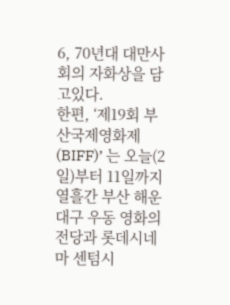6, 70년대 대만사회의 자화상을 담고있다.
한편, ‘제19회 부산국제영화제(BIFF)’ 는 오늘(2일)부터 11일까지 열흘간 부산 해운대구 우동 영화의 전당과 롯데시네마 센텀시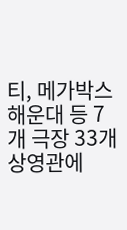티, 메가박스 해운대 등 7개 극장 33개 상영관에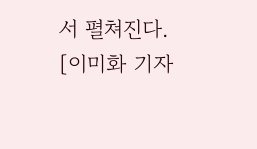서 펼쳐진다.
[이미화 기자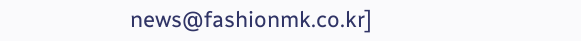news@fashionmk.co.kr]